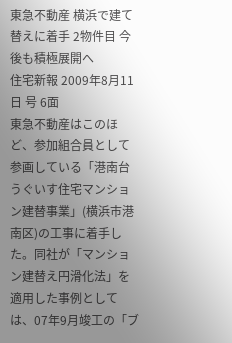東急不動産 横浜で建て替えに着手 2物件目 今後も積極展開へ
住宅新報 2009年8月11日 号 6面
東急不動産はこのほど、参加組合員として参画している「港南台うぐいす住宅マンション建替事業」(横浜市港南区)の工事に着手した。同社が「マンション建替え円滑化法」を適用した事例としては、07年9月竣工の「ブ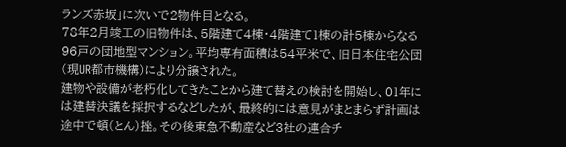ランズ赤坂」に次いで2物件目となる。
78年2月竣工の旧物件は、5階建て4棟・4階建て1棟の計5棟からなる96戸の団地型マンション。平均専有面積は54平米で、旧日本住宅公団(現UR都市機構)により分譲された。
建物や設備が老朽化してきたことから建て替えの検討を開始し、01年には建替決議を採択するなどしたが、最終的には意見がまとまらず計画は途中で頓(とん)挫。その後東急不動産など3社の連合チ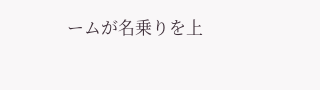ームが名乗りを上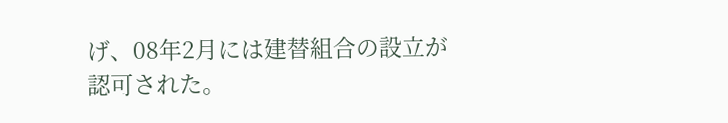げ、08年2月には建替組合の設立が認可された。